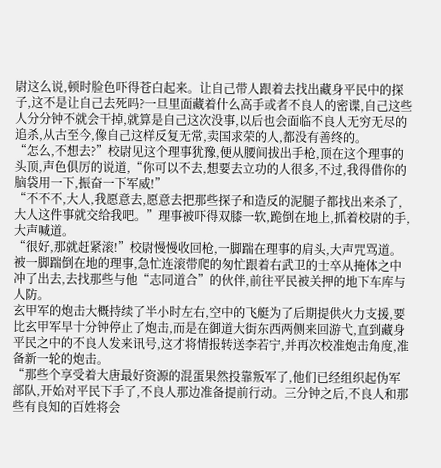尉这么说,顿时脸色吓得苍白起来。让自己带人跟着去找出藏身平民中的探子,这不是让自己去死吗?一旦里面藏着什么高手或者不良人的密谍,自己这些人分分钟不就会干掉,就算是自己这次没事,以后也会面临不良人无穷无尽的追杀,从古至今,像自己这样反复无常,卖国求荣的人,都没有善终的。
“怎么,不想去?”校尉见这个理事犹豫,便从腰间拔出手枪,顶在这个理事的头顶,声色俱厉的说道,“你可以不去,想要去立功的人很多,不过,我得借你的脑袋用一下,振奋一下军威!”
“不不不,大人,我愿意去,愿意去把那些探子和造反的泥腿子都找出来杀了,大人这件事就交给我吧。”理事被吓得双膝一软,跪倒在地上,抓着校尉的手,大声喊道。
“很好,那就赶紧滚!”校尉慢慢收回枪,一脚踹在理事的肩头,大声咒骂道。被一脚踹倒在地的理事,急忙连滚带爬的匆忙跟着右武卫的士卒从掩体之中冲了出去,去找那些与他“志同道合”的伙伴,前往平民被关押的地下车库与人防。
玄甲军的炮击大概持续了半小时左右,空中的飞艇为了后期提供火力支援,要比玄甲军早十分钟停止了炮击,而是在御道大街东西两侧来回游弋,直到藏身平民之中的不良人发来讯号,这才将情报转送李若宁,并再次校准炮击角度,准备新一轮的炮击。
“那些个享受着大唐最好资源的混蛋果然投靠叛军了,他们已经组织起伪军部队,开始对平民下手了,不良人那边准备提前行动。三分钟之后,不良人和那些有良知的百姓将会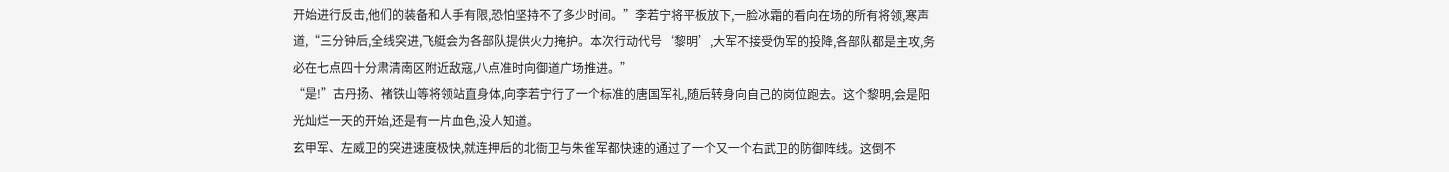开始进行反击,他们的装备和人手有限,恐怕坚持不了多少时间。”李若宁将平板放下,一脸冰霜的看向在场的所有将领,寒声道,“三分钟后,全线突进,飞艇会为各部队提供火力掩护。本次行动代号‘黎明’,大军不接受伪军的投降,各部队都是主攻,务必在七点四十分肃清南区附近敌寇,八点准时向御道广场推进。”
“是!”古丹扬、褚铁山等将领站直身体,向李若宁行了一个标准的唐国军礼,随后转身向自己的岗位跑去。这个黎明,会是阳光灿烂一天的开始,还是有一片血色,没人知道。
玄甲军、左威卫的突进速度极快,就连押后的北衙卫与朱雀军都快速的通过了一个又一个右武卫的防御阵线。这倒不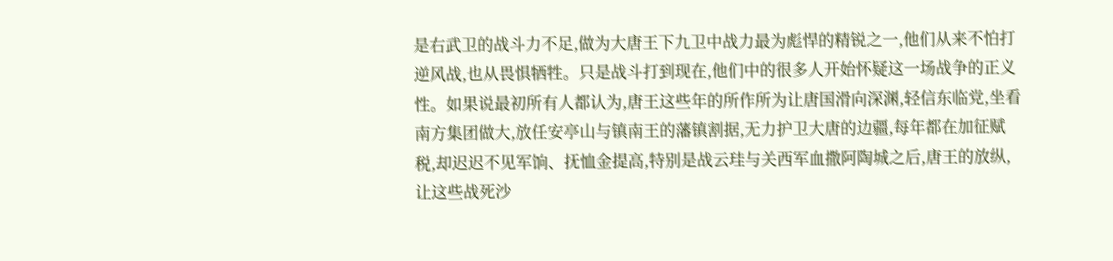是右武卫的战斗力不足,做为大唐王下九卫中战力最为彪悍的精锐之一,他们从来不怕打逆风战,也从畏惧牺牲。只是战斗打到现在,他们中的很多人开始怀疑这一场战争的正义性。如果说最初所有人都认为,唐王这些年的所作所为让唐国滑向深渊,轻信东临党,坐看南方集团做大,放任安亭山与镇南王的藩镇割据,无力护卫大唐的边疆,每年都在加征赋税,却迟迟不见军饷、抚恤金提高,特别是战云珪与关西军血撒阿陶城之后,唐王的放纵,让这些战死沙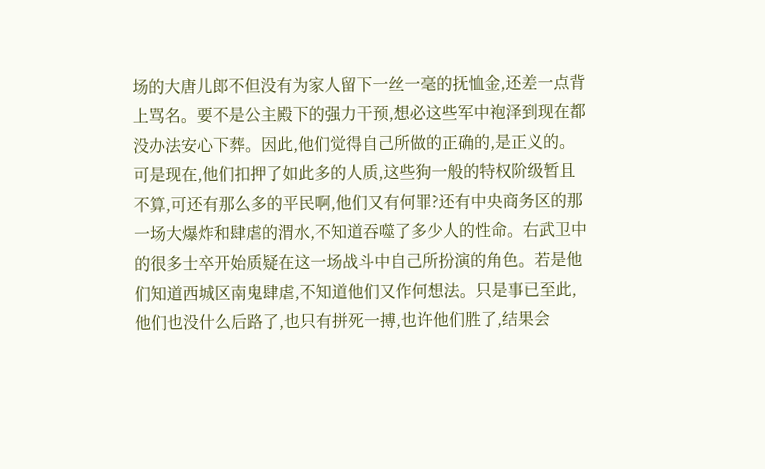场的大唐儿郎不但没有为家人留下一丝一毫的抚恤金,还差一点背上骂名。要不是公主殿下的强力干预,想必这些军中袍泽到现在都没办法安心下葬。因此,他们觉得自己所做的正确的,是正义的。
可是现在,他们扣押了如此多的人质,这些狗一般的特权阶级暂且不算,可还有那么多的平民啊,他们又有何罪?还有中央商务区的那一场大爆炸和肆虐的渭水,不知道吞噬了多少人的性命。右武卫中的很多士卒开始质疑在这一场战斗中自己所扮演的角色。若是他们知道西城区南鬼肆虐,不知道他们又作何想法。只是事已至此,他们也没什么后路了,也只有拼死一搏,也许他们胜了,结果会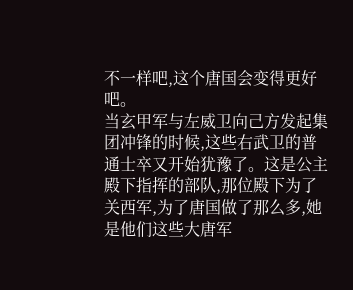不一样吧,这个唐国会变得更好吧。
当玄甲军与左威卫向己方发起集团冲锋的时候,这些右武卫的普通士卒又开始犹豫了。这是公主殿下指挥的部队,那位殿下为了关西军,为了唐国做了那么多,她是他们这些大唐军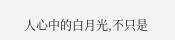人心中的白月光,不只是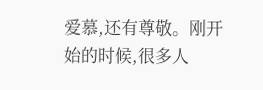爱慕,还有尊敬。刚开始的时候,很多人